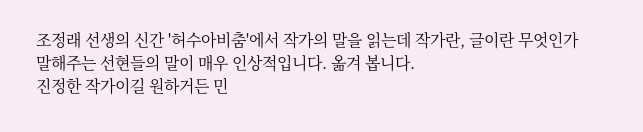조정래 선생의 신간 '허수아비춤'에서 작가의 말을 읽는데 작가란, 글이란 무엇인가 말해주는 선현들의 말이 매우 인상적입니다. 옮겨 봅니다.
진정한 작가이길 원하거든 민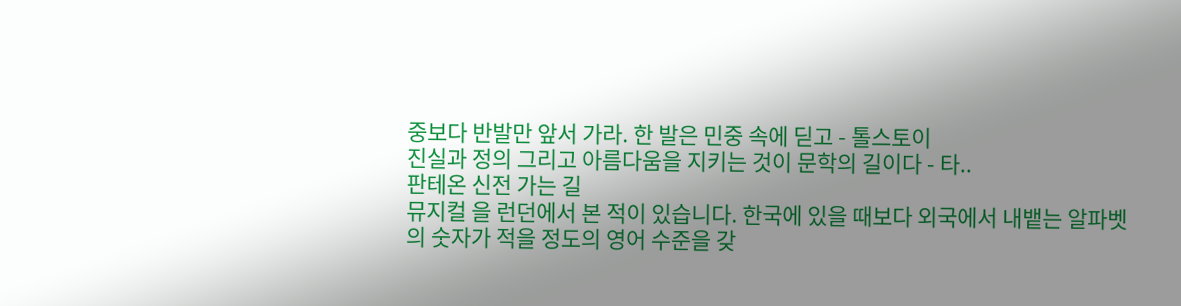중보다 반발만 앞서 가라. 한 발은 민중 속에 딛고 - 톨스토이
진실과 정의 그리고 아름다움을 지키는 것이 문학의 길이다 - 타..
판테온 신전 가는 길
뮤지컬 을 런던에서 본 적이 있습니다. 한국에 있을 때보다 외국에서 내뱉는 알파벳의 숫자가 적을 정도의 영어 수준을 갖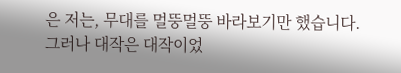은 저는, 무대를 멀뚱멀뚱 바라보기만 했습니다. 그러나 대작은 대작이었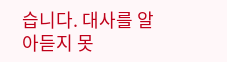습니다. 대사를 알아듣지 못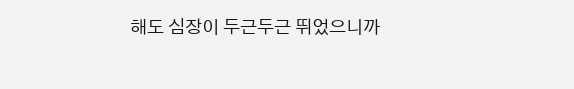해도 심장이 두근두근 뛰었으니까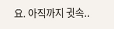요. 아직까지 귓속..